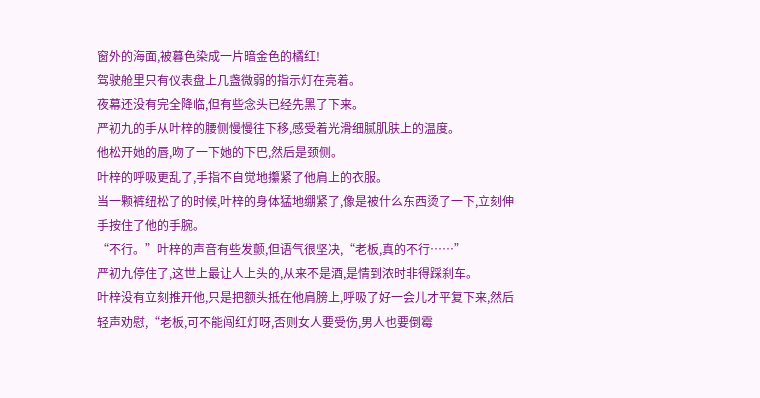窗外的海面,被暮色染成一片暗金色的橘红!
驾驶舱里只有仪表盘上几盏微弱的指示灯在亮着。
夜幕还没有完全降临,但有些念头已经先黑了下来。
严初九的手从叶梓的腰侧慢慢往下移,感受着光滑细腻肌肤上的温度。
他松开她的唇,吻了一下她的下巴,然后是颈侧。
叶梓的呼吸更乱了,手指不自觉地攥紧了他肩上的衣服。
当一颗裤纽松了的时候,叶梓的身体猛地绷紧了,像是被什么东西烫了一下,立刻伸手按住了他的手腕。
“不行。”叶梓的声音有些发颤,但语气很坚决,“老板,真的不行……”
严初九停住了,这世上最让人上头的,从来不是酒,是情到浓时非得踩刹车。
叶梓没有立刻推开他,只是把额头抵在他肩膀上,呼吸了好一会儿才平复下来,然后轻声劝慰,“老板,可不能闯红灯呀,否则女人要受伤,男人也要倒霉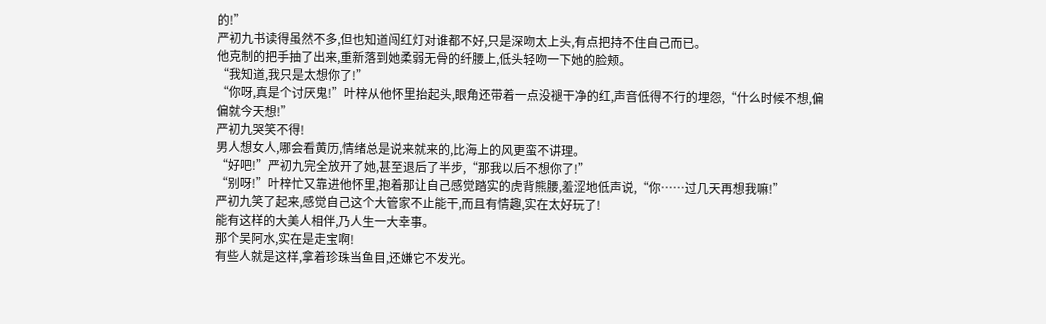的!”
严初九书读得虽然不多,但也知道闯红灯对谁都不好,只是深吻太上头,有点把持不住自己而已。
他克制的把手抽了出来,重新落到她柔弱无骨的纤腰上,低头轻吻一下她的脸颊。
“我知道,我只是太想你了!”
“你呀,真是个讨厌鬼!”叶梓从他怀里抬起头,眼角还带着一点没褪干净的红,声音低得不行的埋怨,“什么时候不想,偏偏就今天想!”
严初九哭笑不得!
男人想女人,哪会看黄历,情绪总是说来就来的,比海上的风更蛮不讲理。
“好吧!”严初九完全放开了她,甚至退后了半步,“那我以后不想你了!”
“别呀!”叶梓忙又靠进他怀里,抱着那让自己感觉踏实的虎背熊腰,羞涩地低声说,“你……过几天再想我嘛!”
严初九笑了起来,感觉自己这个大管家不止能干,而且有情趣,实在太好玩了!
能有这样的大美人相伴,乃人生一大幸事。
那个吴阿水,实在是走宝啊!
有些人就是这样,拿着珍珠当鱼目,还嫌它不发光。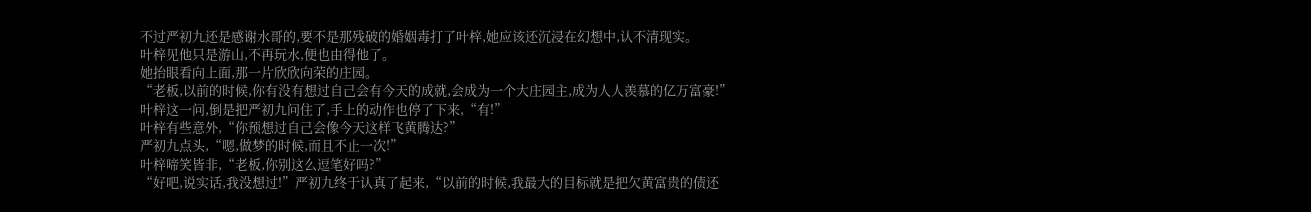不过严初九还是感谢水哥的,要不是那残破的婚姻毒打了叶梓,她应该还沉浸在幻想中,认不清现实。
叶梓见他只是游山,不再玩水,便也由得他了。
她抬眼看向上面,那一片欣欣向荣的庄园。
“老板,以前的时候,你有没有想过自己会有今天的成就,会成为一个大庄园主,成为人人羡慕的亿万富豪!”
叶梓这一问,倒是把严初九问住了,手上的动作也停了下来,“有!”
叶梓有些意外,“你预想过自己会像今天这样飞黄腾达?”
严初九点头,“嗯,做梦的时候,而且不止一次!”
叶梓啼笑皆非,“老板,你别这么逗笔好吗?”
“好吧,说实话,我没想过!”严初九终于认真了起来,“以前的时候,我最大的目标就是把欠黄富贵的债还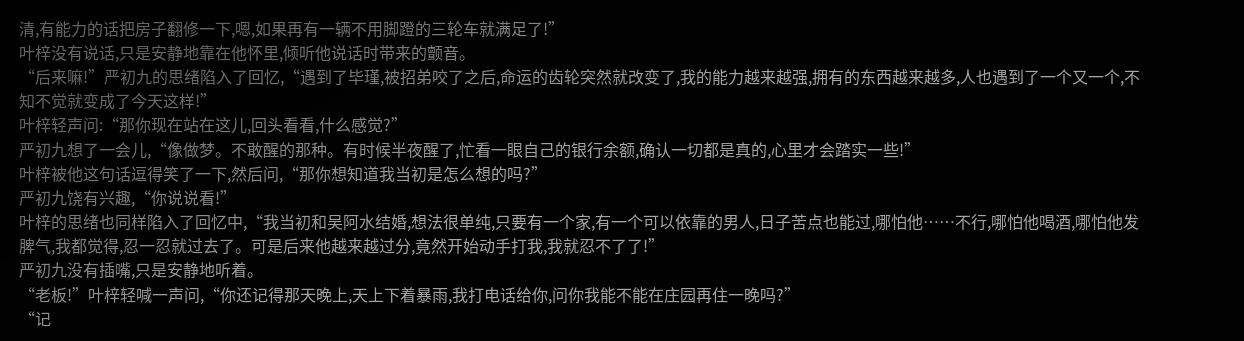清,有能力的话把房子翻修一下,嗯,如果再有一辆不用脚蹬的三轮车就满足了!”
叶梓没有说话,只是安静地靠在他怀里,倾听他说话时带来的颤音。
“后来嘛!”严初九的思绪陷入了回忆,“遇到了毕瑾,被招弟咬了之后,命运的齿轮突然就改变了,我的能力越来越强,拥有的东西越来越多,人也遇到了一个又一个,不知不觉就变成了今天这样!”
叶梓轻声问:“那你现在站在这儿,回头看看,什么感觉?”
严初九想了一会儿,“像做梦。不敢醒的那种。有时候半夜醒了,忙看一眼自己的银行余额,确认一切都是真的,心里才会踏实一些!”
叶梓被他这句话逗得笑了一下,然后问,“那你想知道我当初是怎么想的吗?”
严初九饶有兴趣,“你说说看!”
叶梓的思绪也同样陷入了回忆中,“我当初和吴阿水结婚,想法很单纯,只要有一个家,有一个可以依靠的男人,日子苦点也能过,哪怕他……不行,哪怕他喝酒,哪怕他发脾气,我都觉得,忍一忍就过去了。可是后来他越来越过分,竟然开始动手打我,我就忍不了了!”
严初九没有插嘴,只是安静地听着。
“老板!”叶梓轻喊一声问,“你还记得那天晚上,天上下着暴雨,我打电话给你,问你我能不能在庄园再住一晚吗?”
“记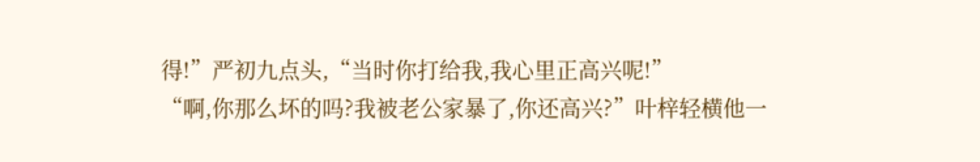得!”严初九点头,“当时你打给我,我心里正高兴呢!”
“啊,你那么坏的吗?我被老公家暴了,你还高兴?”叶梓轻横他一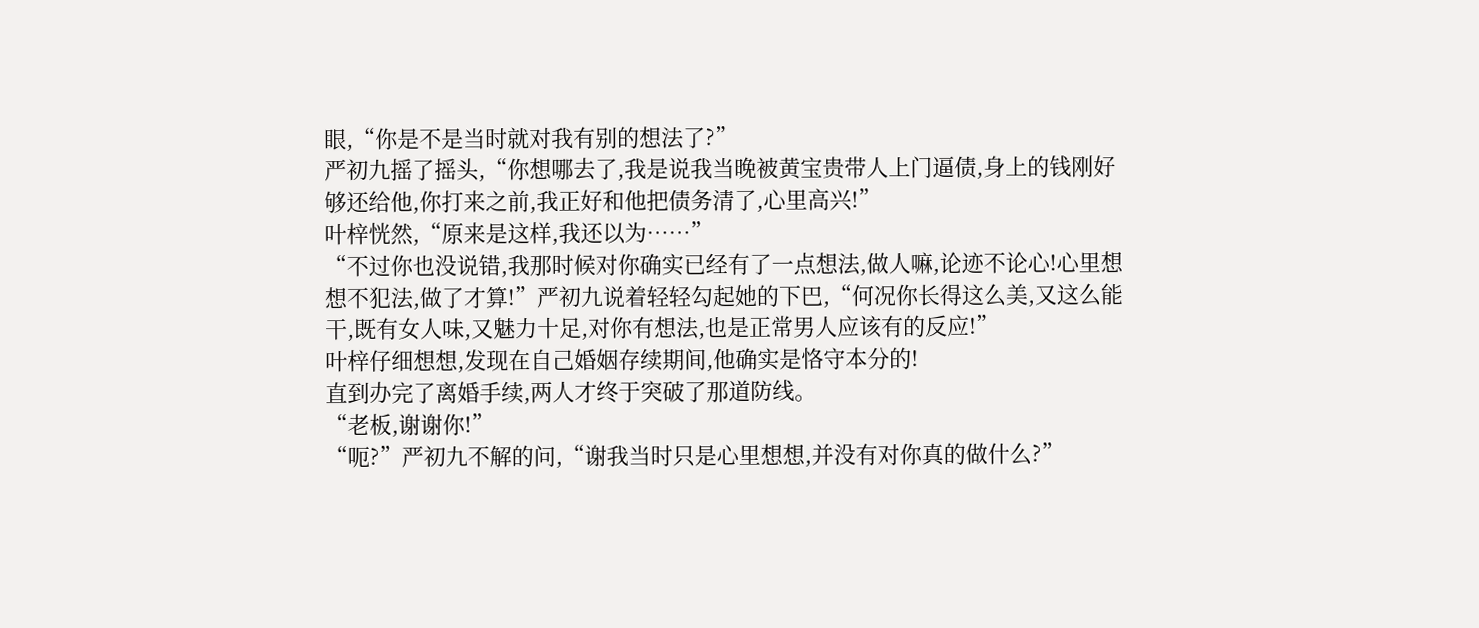眼,“你是不是当时就对我有别的想法了?”
严初九摇了摇头,“你想哪去了,我是说我当晚被黄宝贵带人上门逼债,身上的钱刚好够还给他,你打来之前,我正好和他把债务清了,心里高兴!”
叶梓恍然,“原来是这样,我还以为……”
“不过你也没说错,我那时候对你确实已经有了一点想法,做人嘛,论迹不论心!心里想想不犯法,做了才算!”严初九说着轻轻勾起她的下巴,“何况你长得这么美,又这么能干,既有女人味,又魅力十足,对你有想法,也是正常男人应该有的反应!”
叶梓仔细想想,发现在自己婚姻存续期间,他确实是恪守本分的!
直到办完了离婚手续,两人才终于突破了那道防线。
“老板,谢谢你!”
“呃?”严初九不解的问,“谢我当时只是心里想想,并没有对你真的做什么?”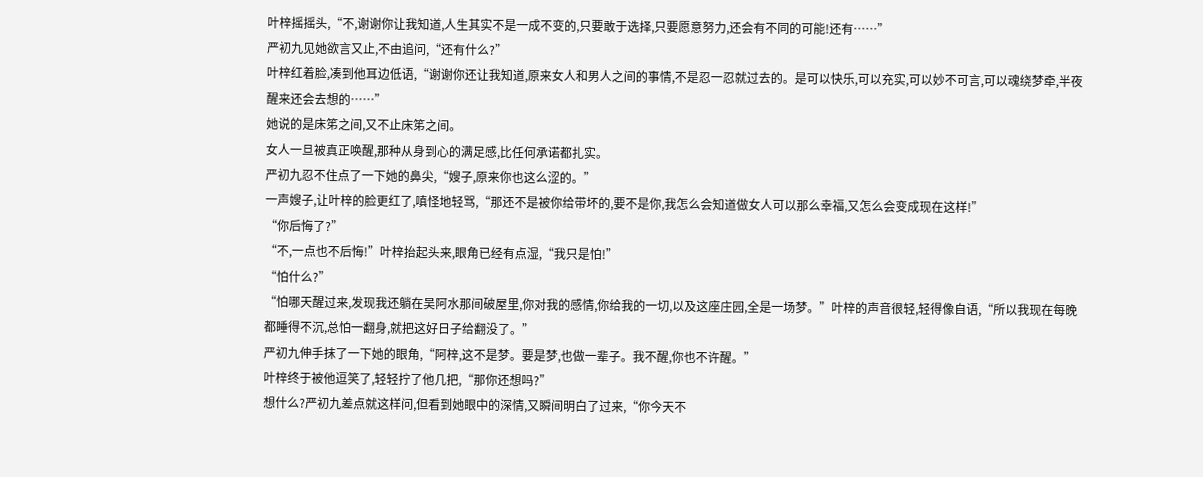叶梓摇摇头,“不,谢谢你让我知道,人生其实不是一成不变的,只要敢于选择,只要愿意努力,还会有不同的可能!还有……”
严初九见她欲言又止,不由追问,“还有什么?”
叶梓红着脸,凑到他耳边低语,“谢谢你还让我知道,原来女人和男人之间的事情,不是忍一忍就过去的。是可以快乐,可以充实,可以妙不可言,可以魂绕梦牵,半夜醒来还会去想的……”
她说的是床笫之间,又不止床笫之间。
女人一旦被真正唤醒,那种从身到心的满足感,比任何承诺都扎实。
严初九忍不住点了一下她的鼻尖,“嫂子,原来你也这么涩的。”
一声嫂子,让叶梓的脸更红了,嗔怪地轻骂,“那还不是被你给带坏的,要不是你,我怎么会知道做女人可以那么幸福,又怎么会变成现在这样!”
“你后悔了?”
“不,一点也不后悔!”叶梓抬起头来,眼角已经有点湿,“我只是怕!”
“怕什么?”
“怕哪天醒过来,发现我还躺在吴阿水那间破屋里,你对我的感情,你给我的一切,以及这座庄园,全是一场梦。”叶梓的声音很轻,轻得像自语,“所以我现在每晚都睡得不沉,总怕一翻身,就把这好日子给翻没了。”
严初九伸手抹了一下她的眼角,“阿梓,这不是梦。要是梦,也做一辈子。我不醒,你也不许醒。”
叶梓终于被他逗笑了,轻轻拧了他几把,“那你还想吗?”
想什么?严初九差点就这样问,但看到她眼中的深情,又瞬间明白了过来,“你今天不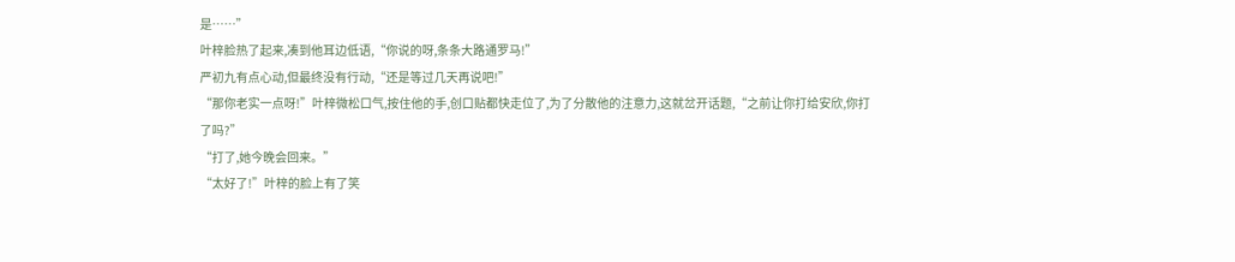是……”
叶梓脸热了起来,凑到他耳边低语,“你说的呀,条条大路通罗马!”
严初九有点心动,但最终没有行动,“还是等过几天再说吧!”
“那你老实一点呀!”叶梓微松口气,按住他的手,创口贴都快走位了,为了分散他的注意力,这就岔开话题,“之前让你打给安欣,你打了吗?”
“打了,她今晚会回来。”
“太好了!”叶梓的脸上有了笑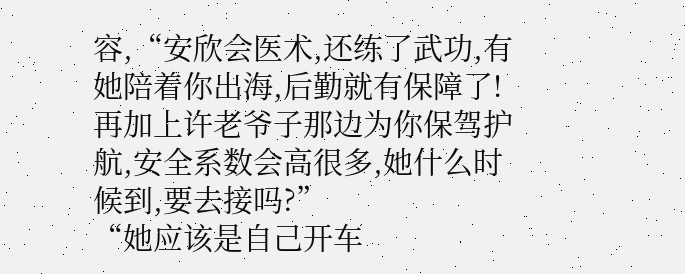容,“安欣会医术,还练了武功,有她陪着你出海,后勤就有保障了!再加上许老爷子那边为你保驾护航,安全系数会高很多,她什么时候到,要去接吗?”
“她应该是自己开车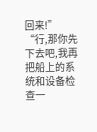回来!”
“行,那你先下去吧,我再把船上的系统和设备检查一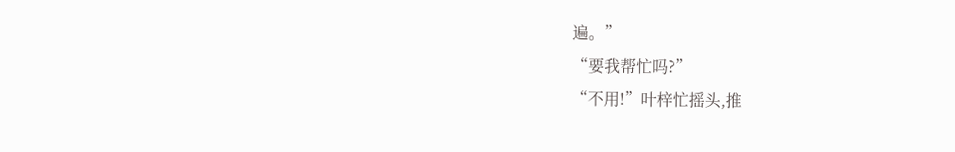遍。”
“要我帮忙吗?”
“不用!”叶梓忙摇头,推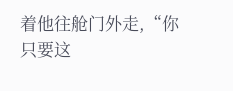着他往舱门外走,“你只要这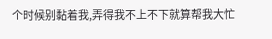个时候别黏着我,弄得我不上不下就算帮我大忙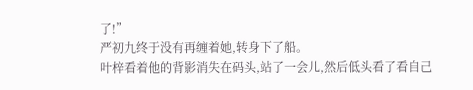了!”
严初九终于没有再缠着她,转身下了船。
叶梓看着他的背影消失在码头,站了一会儿,然后低头看了看自己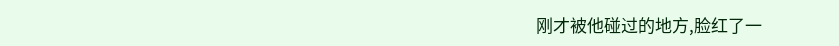刚才被他碰过的地方,脸红了一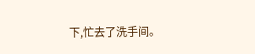下,忙去了洗手间。